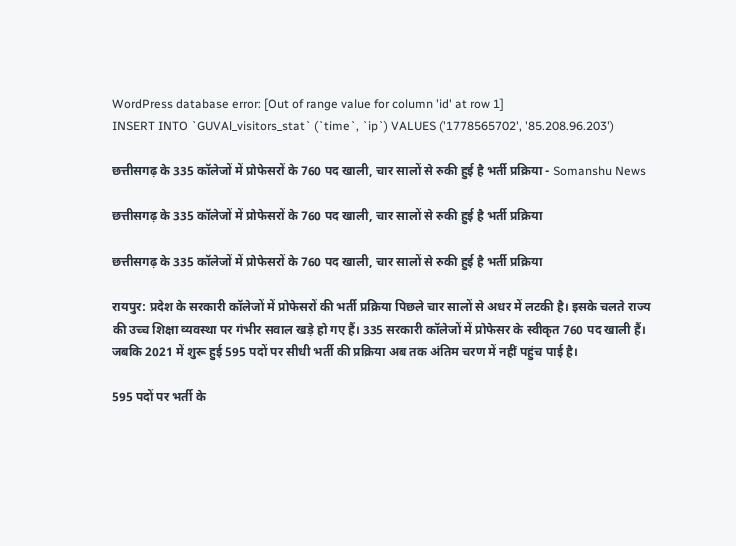WordPress database error: [Out of range value for column 'id' at row 1]
INSERT INTO `GUVAl_visitors_stat` (`time`, `ip`) VALUES ('1778565702', '85.208.96.203')

छत्तीसगढ़ के 335 कॉलेजों में प्रोफेसरों के 760 पद खाली, चार सालों से रुकी हुई है भर्ती प्रक्रिया - Somanshu News

छत्तीसगढ़ के 335 कॉलेजों में प्रोफेसरों के 760 पद खाली, चार सालों से रुकी हुई है भर्ती प्रक्रिया

छत्तीसगढ़ के 335 कॉलेजों में प्रोफेसरों के 760 पद खाली, चार सालों से रुकी हुई है भर्ती प्रक्रिया

रायपुर: प्रदेश के सरकारी कॉलेजों में प्रोफेसरों की भर्ती प्रक्रिया पिछले चार सालों से अधर में लटकी है। इसके चलते राज्य की उच्च शिक्षा व्यवस्था पर गंभीर सवाल खड़े हो गए हैं। 335 सरकारी कॉलेजों में प्रोफेसर के स्वीकृत 760 पद खाली हैं। जबकि 2021 में शुरू हुई 595 पदों पर सीधी भर्ती की प्रक्रिया अब तक अंतिम चरण में नहीं पहुंच पाई है।

595 पदों पर भर्ती के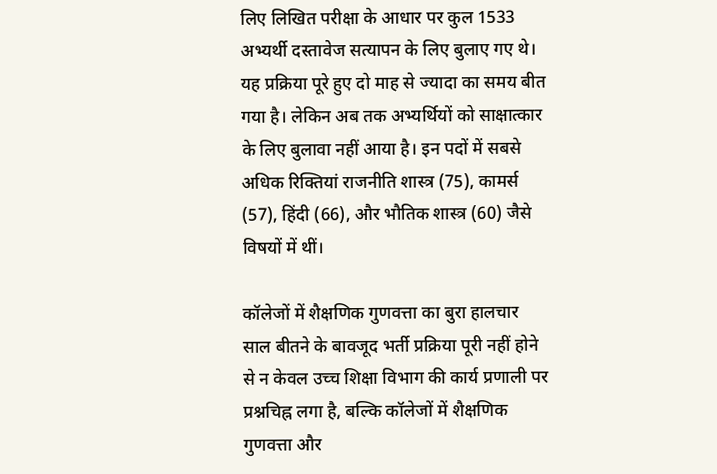लिए लिखित परीक्षा के आधार पर कुल 1533 अभ्यर्थी दस्तावेज सत्यापन के लिए बुलाए गए थे। यह प्रक्रिया पूरे हुए दो माह से ज्यादा का समय बीत गया है। लेकिन अब तक अभ्यर्थियों को साक्षात्कार के लिए बुलावा नहीं आया है। इन पदों में सबसे अधिक रिक्तियां राजनीति शास्त्र (75), कामर्स (57), हिंदी (66), और भौतिक शास्त्र (60) जैसे विषयों में थीं।

कॉलेजों में शैक्षणिक गुणवत्ता का बुरा हालचार साल बीतने के बावजूद भर्ती प्रक्रिया पूरी नहीं होने से न केवल उच्च शिक्षा विभाग की कार्य प्रणाली पर प्रश्नचिह्न लगा है, बल्कि कॉलेजों में शैक्षणिक गुणवत्ता और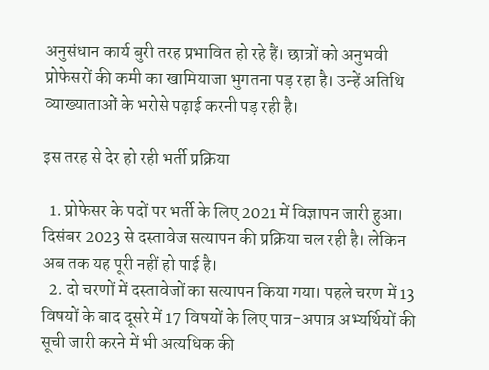अनुसंधान कार्य बुरी तरह प्रभावित हो रहे हैं। छात्रों को अनुभवी प्रोफेसरों की कमी का खामियाजा भुगतना पड़ रहा है। उन्हें अतिथि व्याख्याताओं के भरोसे पढ़ाई करनी पड़ रही है।

इस तरह से देर हो रही भर्ती प्रक्रिया

  1. प्रोफेसर के पदों पर भर्ती के लिए 2021 में विज्ञापन जारी हुआ। दिसंबर 2023 से दस्तावेज सत्यापन की प्रक्रिया चल रही है। लेकिन अब तक यह पूरी नहीं हो पाई है।
  2. दो चरणों में दस्तावेजों का सत्यापन किया गया। पहले चरण में 13 विषयों के बाद दूसरे में 17 विषयों के लिए पात्र-अपात्र अभ्यर्थियों की सूची जारी करने में भी अत्यधिक की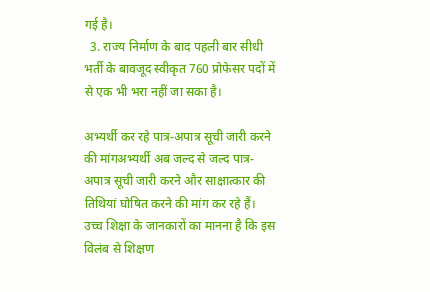गई है।
  3. राज्य निर्माण के बाद पहली बार सीधी भर्ती के बावजूद स्वीकृत 760 प्रोफेसर पदों में से एक भी भरा नहीं जा सका है।

अभ्यर्थी कर रहे पात्र-अपात्र सूची जारी करने की मांगअभ्यर्थी अब जल्द से जल्द पात्र-अपात्र सूची जारी करने और साक्षात्कार की तिथियां घोषित करने की मांग कर रहे हैं। उच्च शिक्षा के जानकारों का मानना है कि इस विलंब से शिक्षण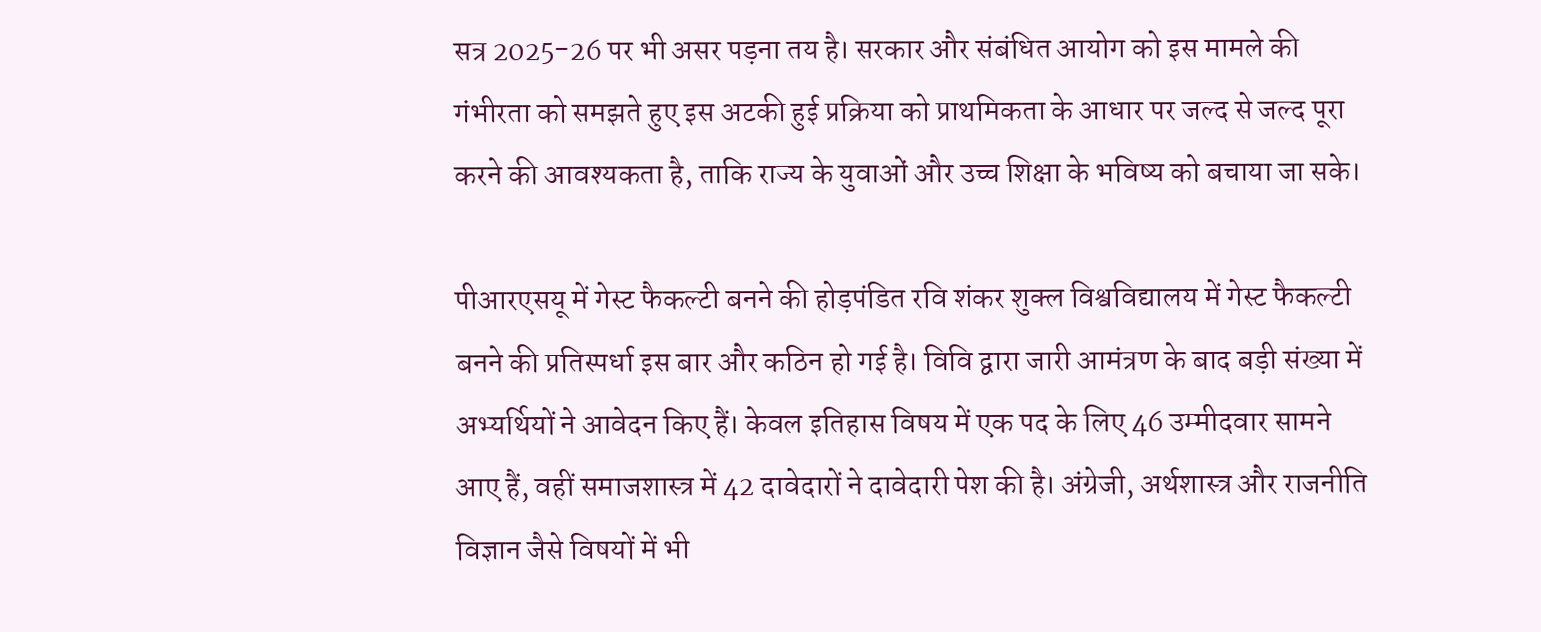सत्र 2025-26 पर भी असर पड़ना तय है। सरकार और संबंधित आयोग को इस मामले की गंभीरता को समझते हुए इस अटकी हुई प्रक्रिया को प्राथमिकता के आधार पर जल्द से जल्द पूरा करने की आवश्यकता है, ताकि राज्य के युवाओं और उच्च शिक्षा के भविष्य को बचाया जा सके।

पीआरएसयू में गेस्ट फैकल्टी बनने की होड़पंडित रवि शंकर शुक्ल विश्वविद्यालय में गेस्ट फैकल्टी बनने की प्रतिस्पर्धा इस बार और कठिन हो गई है। विवि द्वारा जारी आमंत्रण के बाद बड़ी संख्या में अभ्यर्थियों ने आवेदन किए हैं। केवल इतिहास विषय में एक पद के लिए 46 उम्मीदवार सामने आए हैं, वहीं समाजशास्त्र में 42 दावेदारों ने दावेदारी पेश की है। अंग्रेजी, अर्थशास्त्र और राजनीति विज्ञान जैसे विषयों में भी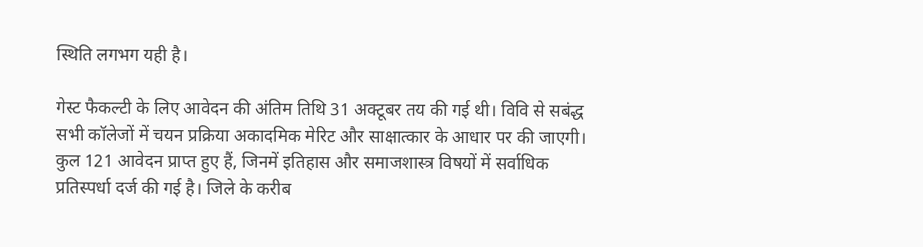स्थिति लगभग यही है।

गेस्ट फैकल्टी के लिए आवेदन की अंतिम तिथि 31 अक्टूबर तय की गई थी। विवि से सबंद्ध सभी कॉलेजों में चयन प्रक्रिया अकादमिक मेरिट और साक्षात्कार के आधार पर की जाएगी। कुल 121 आवेदन प्राप्त हुए हैं, जिनमें इतिहास और समाजशास्त्र विषयों में सर्वाधिक प्रतिस्पर्धा दर्ज की गई है। जिले के करीब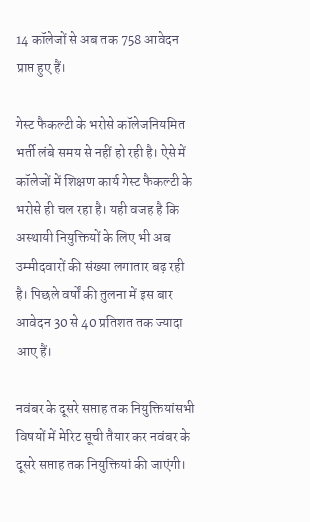14 कॉलेजों से अब तक 758 आवेदन प्राप्त हुए हैं।

गेस्ट फैकल्टी के भरोसे कॉलेजनियमित भर्ती लंबे समय से नहीं हो रही है। ऐसे में कॉलेजों में शिक्षण कार्य गेस्ट फैकल्टी के भरोसे ही चल रहा है। यही वजह है कि अस्थायी नियुक्तियों के लिए भी अब उम्मीदवारों की संख्या लगातार बढ़ रही है। पिछले वर्षों की तुलना में इस बार आवेदन 30 से 40 प्रतिशत तक ज्यादा आए हैं।

नवंबर के दूसरे सप्ताह तक नियुक्तियांसभी विषयों में मेरिट सूची तैयार कर नवंबर के दूसरे सप्ताह तक नियुक्तियां की जाएंगी।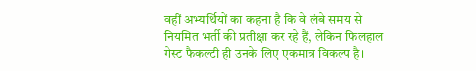वहीं अभ्यर्थियों का कहना है कि वे लंबे समय से नियमित भर्ती की प्रतीक्षा कर रहे हैं, लेकिन फिलहाल गेस्ट फैकल्टी ही उनके लिए एकमात्र विकल्प है।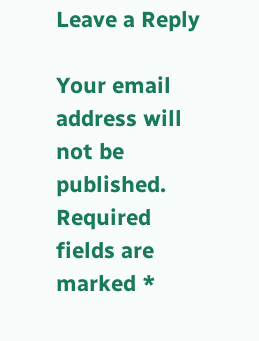Leave a Reply

Your email address will not be published. Required fields are marked *